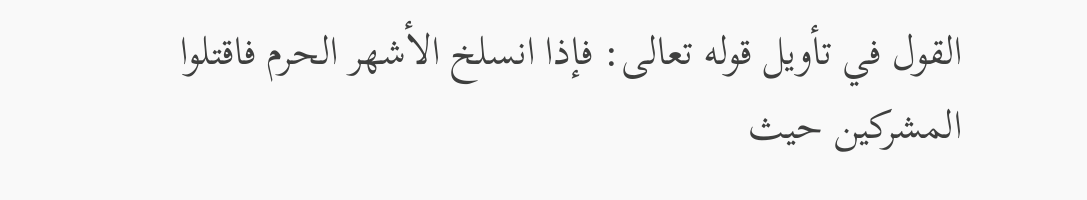القول في تأويل قوله تعالى: فإذا انسلخ الأشهر الحرم فاقتلوا المشركين حيث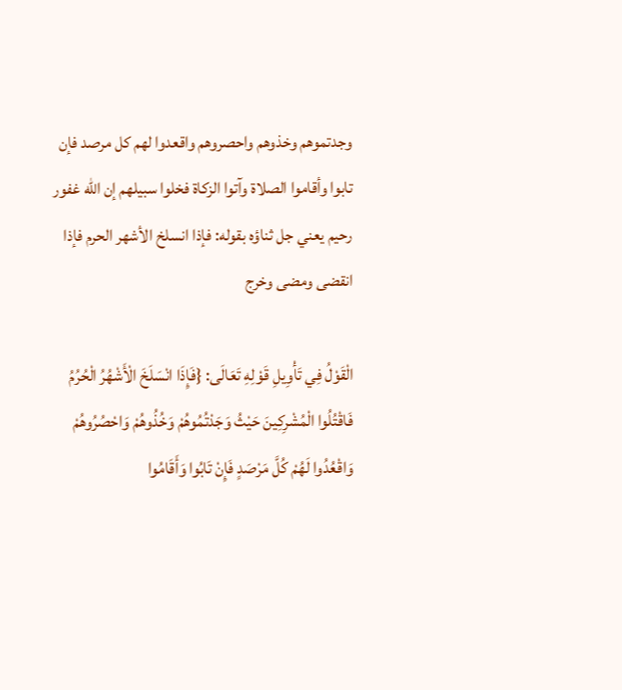وجدتموهم وخذوهم واحصروهم واقعدوا لهم كل مرصد فإن تابوا وأقاموا الصلاة وآتوا الزكاة فخلوا سبيلهم إن الله غفور رحيم يعني جل ثناؤه بقوله: فإذا انسلخ الأشهر الحرم فإذا انقضى ومضى وخرج

الْقَوْلُ فِي تَأْوِيلِ قَوْلِهِ تَعَالَى: {فَإِذَا انْسَلَخَ الْأَشْهُرُ الْحُرُمُ فَاقْتُلُوا الْمُشْرِكِينَ حَيْثُ وَجَدْتُمُوهُمْ وَخُذُوهُمْ وَاحْصُرُوهُمْ وَاقْعُدُوا لَهُمْ كُلَّ مَرْصَدٍ فَإِنْ تَابُوا وَأَقَامُوا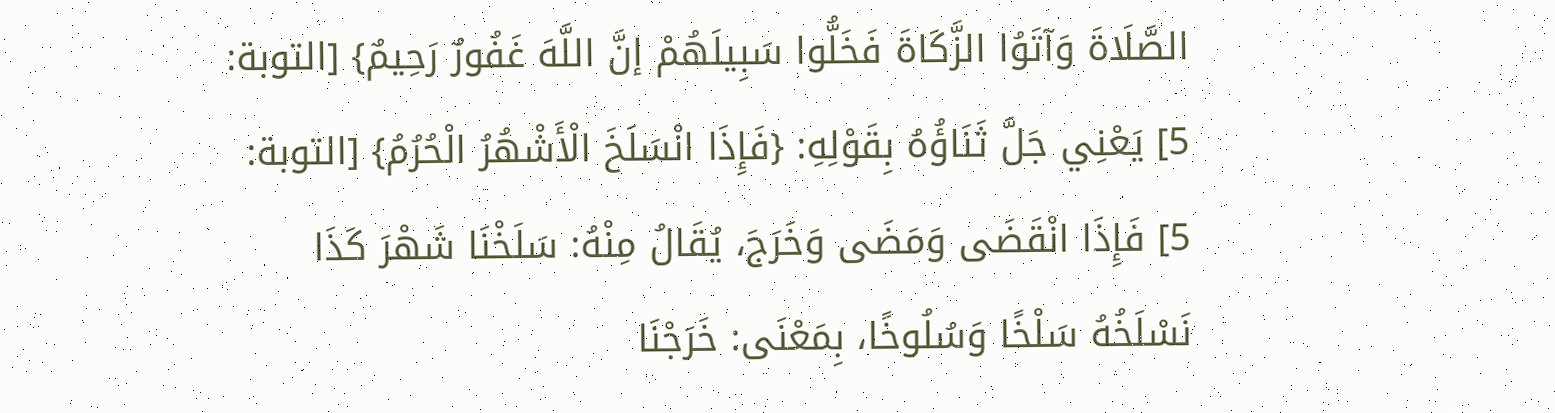الصَّلَاةَ وَآتَوُا الزَّكَاةَ فَخَلُّوا سَبِيلَهُمْ إنَّ اللَّهَ غَفُورٌ رَحِيمٌ} [التوبة: 5] يَعْنِي جَلَّ ثَنَاؤُهُ بِقَوْلِهِ: {فَإِذَا انْسَلَخَ الْأَشْهُرُ الْحُرُمُ} [التوبة: 5] فَإِذَا انْقَضَى وَمَضَى وَخَرَجَ، يُقَالُ مِنْهُ: سَلَخْنَا شَهْرَ كَذَا نَسْلَخُهُ سَلْخًا وَسُلُوخًا، بِمَعْنَى: خَرَجْنَا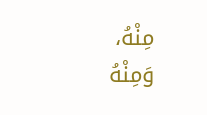مِنْهُ، وَمِنْهُ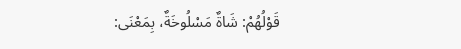قَوْلُهُمْ: شَاةٌ مَسْلُوخَةٌ، بِمَعْنَى: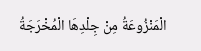الْمَنْزُوعَةُ مِنْ جِلْدِهَا الْمُخْرَجَةُ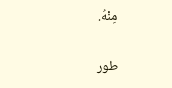مِنْهُ.

طور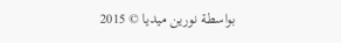بواسطة نورين ميديا © 2015